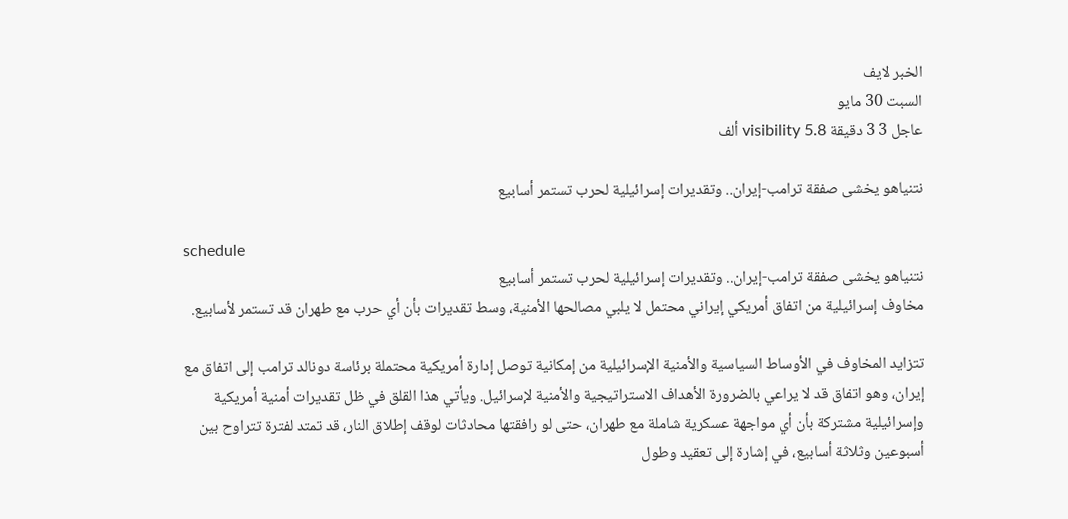الخبر لايف
السبت 30 مايو
عاجل 3 3 دقيقة visibility 5.8 ألف

نتنياهو يخشى صفقة ترامب-إيران.. وتقديرات إسرائيلية لحرب تستمر أسابيع

schedule
نتنياهو يخشى صفقة ترامب-إيران.. وتقديرات إسرائيلية لحرب تستمر أسابيع
مخاوف إسرائيلية من اتفاق أمريكي إيراني محتمل لا يلبي مصالحها الأمنية، وسط تقديرات بأن أي حرب مع طهران قد تستمر لأسابيع.

تتزايد المخاوف في الأوساط السياسية والأمنية الإسرائيلية من إمكانية توصل إدارة أمريكية محتملة برئاسة دونالد ترامب إلى اتفاق مع إيران، وهو اتفاق قد لا يراعي بالضرورة الأهداف الاستراتيجية والأمنية لإسرائيل. ويأتي هذا القلق في ظل تقديرات أمنية أمريكية وإسرائيلية مشتركة بأن أي مواجهة عسكرية شاملة مع طهران، حتى لو رافقتها محادثات لوقف إطلاق النار، قد تمتد لفترة تتراوح بين أسبوعين وثلاثة أسابيع، في إشارة إلى تعقيد وطول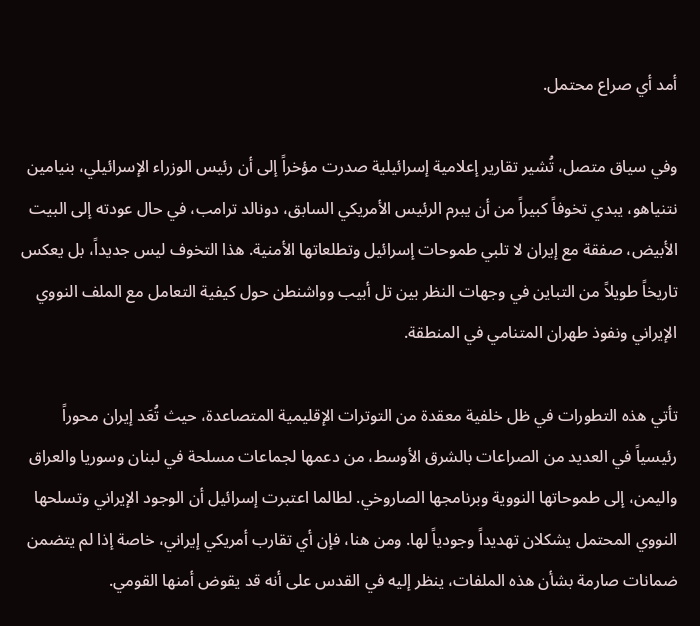أمد أي صراع محتمل.

وفي سياق متصل، تُشير تقارير إعلامية إسرائيلية صدرت مؤخراً إلى أن رئيس الوزراء الإسرائيلي، بنيامين نتنياهو، يبدي تخوفاً كبيراً من أن يبرم الرئيس الأمريكي السابق، دونالد ترامب، في حال عودته إلى البيت الأبيض، صفقة مع إيران لا تلبي طموحات إسرائيل وتطلعاتها الأمنية. هذا التخوف ليس جديداً، بل يعكس تاريخاً طويلاً من التباين في وجهات النظر بين تل أبيب وواشنطن حول كيفية التعامل مع الملف النووي الإيراني ونفوذ طهران المتنامي في المنطقة.

تأتي هذه التطورات في ظل خلفية معقدة من التوترات الإقليمية المتصاعدة، حيث تُعَد إيران محوراً رئيسياً في العديد من الصراعات بالشرق الأوسط، من دعمها لجماعات مسلحة في لبنان وسوريا والعراق واليمن، إلى طموحاتها النووية وبرنامجها الصاروخي. لطالما اعتبرت إسرائيل أن الوجود الإيراني وتسلحها النووي المحتمل يشكلان تهديداً وجودياً لها. ومن هنا، فإن أي تقارب أمريكي إيراني، خاصة إذا لم يتضمن ضمانات صارمة بشأن هذه الملفات، ينظر إليه في القدس على أنه قد يقوض أمنها القومي.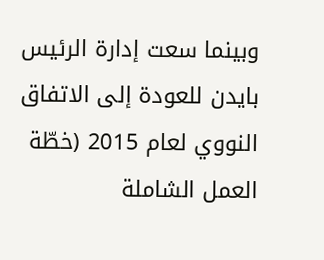وبينما سعت إدارة الرئيس بايدن للعودة إلى الاتفاق النووي لعام 2015 (خطّة العمل الشاملة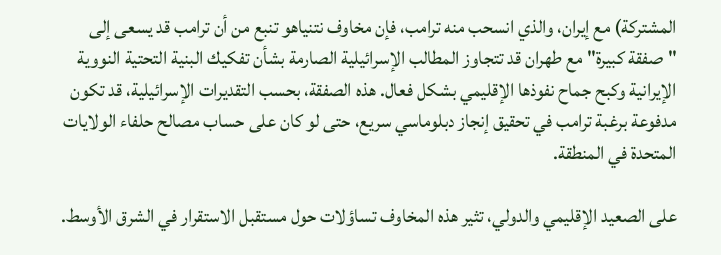المشتركة) مع إيران، والذي انسحب منه ترامب، فإن مخاوف نتنياهو تنبع من أن ترامب قد يسعى إلى "صفقة كبيرة" مع طهران قد تتجاوز المطالب الإسرائيلية الصارمة بشأن تفكيك البنية التحتية النووية الإيرانية وكبح جماح نفوذها الإقليمي بشكل فعال. هذه الصفقة، بحسب التقديرات الإسرائيلية، قد تكون مدفوعة برغبة ترامب في تحقيق إنجاز دبلوماسي سريع، حتى لو كان على حساب مصالح حلفاء الولايات المتحدة في المنطقة.

على الصعيد الإقليمي والدولي، تثير هذه المخاوف تساؤلات حول مستقبل الاستقرار في الشرق الأوسط.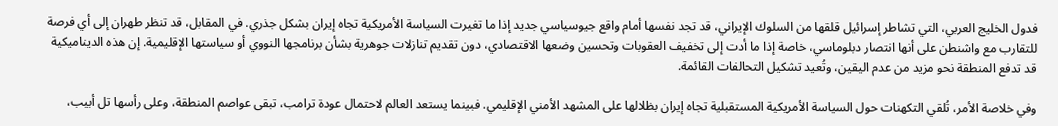فدول الخليج العربي، التي تشاطر إسرائيل قلقها من السلوك الإيراني، قد تجد نفسها أمام واقع جيوسياسي جديد إذا ما تغيرت السياسة الأمريكية تجاه إيران بشكل جذري. في المقابل، قد تنظر طهران إلى أي فرصة للتقارب مع واشنطن على أنها انتصار دبلوماسي، خاصة إذا ما أدت إلى تخفيف العقوبات وتحسين وضعها الاقتصادي، دون تقديم تنازلات جوهرية بشأن برنامجها النووي أو سياستها الإقليمية. إن هذه الديناميكية قد تدفع المنطقة نحو مزيد من عدم اليقين، وتُعيد تشكيل التحالفات القائمة.

وفي خلاصة الأمر، تُلقي التكهنات حول السياسة الأمريكية المستقبلية تجاه إيران بظلالها على المشهد الأمني الإقليمي. فبينما يستعد العالم لاحتمال عودة ترامب، تبقى عواصم المنطقة، وعلى رأسها تل أبيب،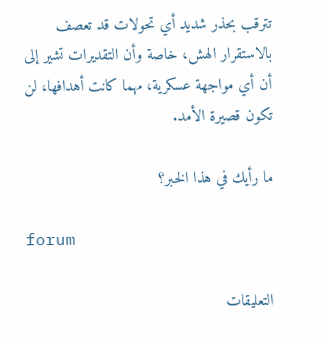تترقب بحذر شديد أي تحولات قد تعصف بالاستقرار الهش، خاصة وأن التقديرات تشير إلى أن أي مواجهة عسكرية، مهما كانت أهدافها، لن تكون قصيرة الأمد.

ما رأيك في هذا الخبر؟

forum

التعليقات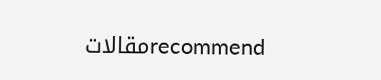recommendمقالات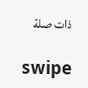ذات صلة

swipe